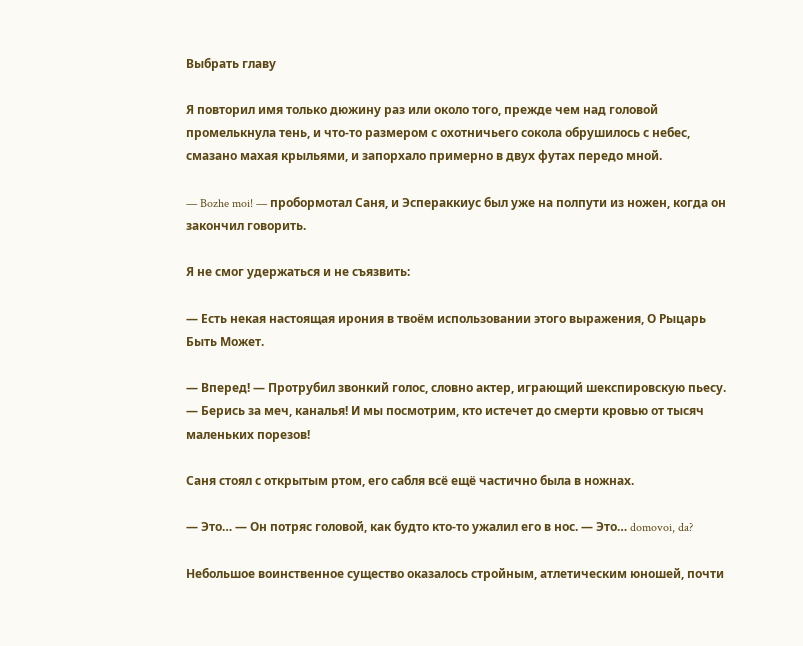Выбрать главу

Я повторил имя только дюжину раз или около того, прежде чем над головой промелькнула тень, и что-то размером с охотничьего сокола обрушилось с небес, смазано махая крыльями, и запорхало примерно в двух футах передо мной.

— Bozhe moi! — пробормотал Саня, и Эспераккиус был уже на полпути из ножен, когда он закончил говорить.

Я не смог удержаться и не съязвить:

— Есть некая настоящая ирония в твоём использовании этого выражения, О Рыцарь Быть Может.

— Вперед! — Протрубил звонкий голос, словно актер, играющий шекспировскую пьесу. — Берись за меч, каналья! И мы посмотрим, кто истечет до смерти кровью от тысяч маленьких порезов!

Саня стоял с открытым ртом, его сабля всё ещё частично была в ножнах.

— Это… — Он потряс головой, как будто кто-то ужалил его в нос. — Это… domovoi, da?

Небольшое воинственное существо оказалось стройным, атлетическим юношей, почти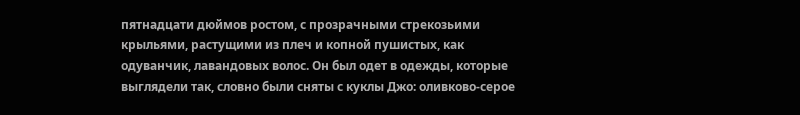пятнадцати дюймов ростом, с прозрачными стрекозьими крыльями, растущими из плеч и копной пушистых, как одуванчик, лавандовых волос. Он был одет в одежды, которые выглядели так, словно были сняты с куклы Джо: оливково-серое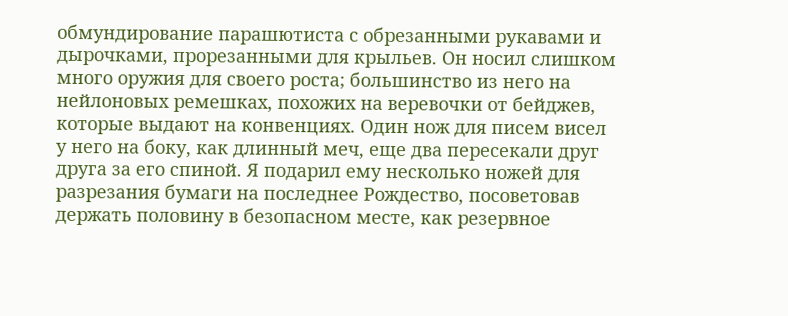обмундирование парашютиста с обрезанными рукавами и дырочками, прорезанными для крыльев. Он носил слишком много оружия для своего роста; большинство из него на нейлоновых ремешках, похожих на веревочки от бейджев, которые выдают на конвенциях. Один нож для писем висел у него на боку, как длинный меч, еще два пересекали друг друга за его спиной. Я подарил ему несколько ножей для разрезания бумаги на последнее Рождество, посоветовав держать половину в безопасном месте, как резервное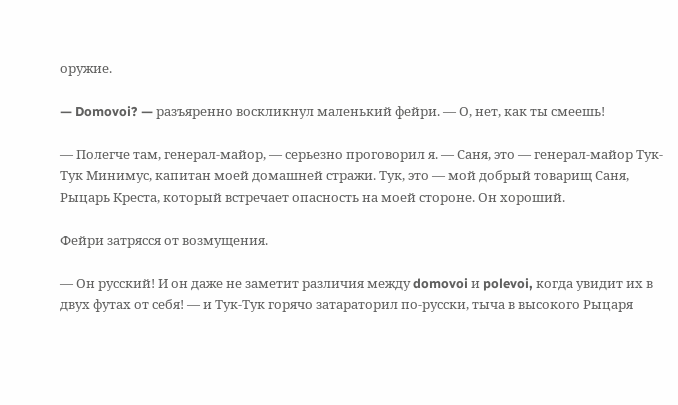оружие.

— Domovoi? — разъяренно воскликнул маленький фейри. — О, нет, как ты смеешь!

— Полегче там, генерал-майор, — серьезно проговорил я. — Саня, это — генерал-майор Тук-Тук Минимус, капитан моей домашней стражи. Тук, это — мой добрый товарищ Саня, Рыцарь Креста, который встречает опасность на моей стороне. Он хороший.

Фейри затрясся от возмущения.

— Он русский! И он даже не заметит различия между domovoi и polevoi, когда увидит их в двух футах от себя! — и Тук-Тук горячо затараторил по-русски, тыча в высокого Рыцаря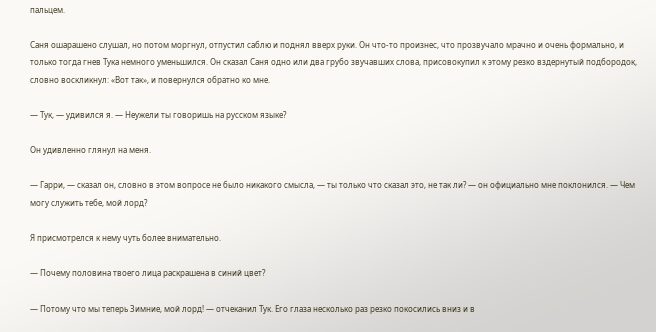пальцем.

Саня ошарашено слушал, но потом моргнул, отпустил саблю и поднял вверх руки. Он что-то произнес, что прозвучало мрачно и очень формально, и только тогда гнев Тука немного уменьшился. Он сказал Саня одно или два грубо звучавших слова, присовокупил к этому резко вздернутый подбородок, словно воскликнул: «Вот так», и повернулся обратно ко мне.

— Тук, — удивился я. — Неужели ты говоришь на русском языке?

Он удивленно глянул на меня.

— Гарри, — сказал он, словно в этом вопросе не было никакого смысла, — ты только что сказал это, не так ли? — он официально мне поклонился. — Чем могу служить тебе, мой лорд?

Я присмотрелся к нему чуть более внимательно.

— Почему половина твоего лица раскрашена в синий цвет?

— Потому что мы теперь Зимние, мой лорд! — отчеканил Тук. Его глаза несколько раз резко покосились вниз и в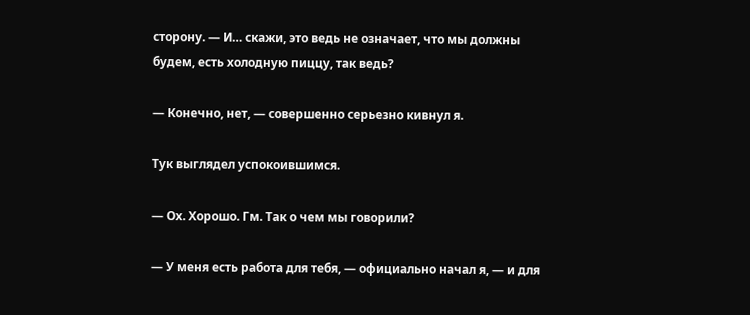сторону. — И… скажи, это ведь не означает, что мы должны будем, есть холодную пиццу, так ведь?

— Конечно, нет, — совершенно серьезно кивнул я.

Тук выглядел успокоившимся.

— Ох. Хорошо. Гм. Так о чем мы говорили?

— У меня есть работа для тебя, — официально начал я, — и для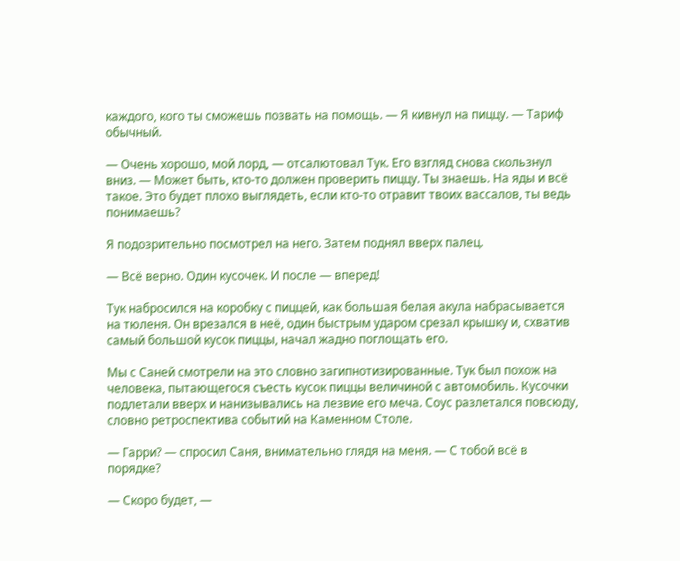каждого, кого ты сможешь позвать на помощь. — Я кивнул на пиццу. — Тариф обычный.

— Очень хорошо, мой лорд, — отсалютовал Тук. Его взгляд снова скользнул вниз. — Может быть, кто-то должен проверить пиццу. Ты знаешь. На яды и всё такое. Это будет плохо выглядеть, если кто-то отравит твоих вассалов, ты ведь понимаешь?

Я подозрительно посмотрел на него. Затем поднял вверх палец.

— Всё верно. Один кусочек. И после — вперед!

Тук набросился на коробку с пиццей, как большая белая акула набрасывается на тюленя. Он врезался в неё, один быстрым ударом срезал крышку и, схватив самый большой кусок пиццы, начал жадно поглощать его.

Мы с Саней смотрели на это словно загипнотизированные. Тук был похож на человека, пытающегося съесть кусок пиццы величиной с автомобиль. Кусочки подлетали вверх и нанизывались на лезвие его меча. Соус разлетался повсюду, словно ретроспектива событий на Каменном Столе.

— Гарри? — спросил Саня, внимательно глядя на меня. — С тобой всё в порядке?

— Скоро будет, —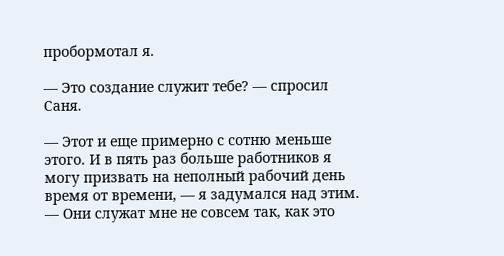пробормотал я.

— Это создание служит тебе? — спросил Саня.

— Этот и еще примерно с сотню меньше этого. И в пять раз больше работников я могу призвать на неполный рабочий день время от времени, — я задумался над этим. — Они служат мне не совсем так, как это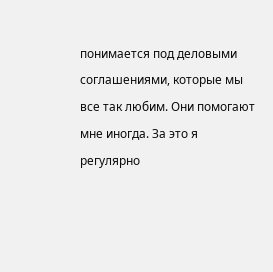понимается под деловыми соглашениями, которые мы все так любим. Они помогают мне иногда. За это я регулярно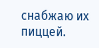снабжаю их пиццей.